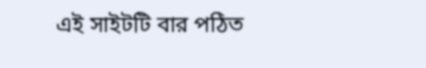এই সাইটটি বার পঠিত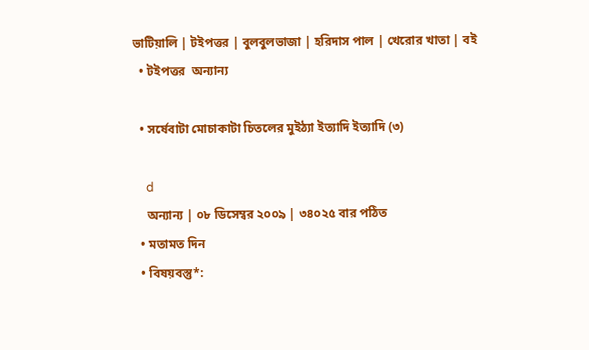ভাটিয়ালি | টইপত্তর | বুলবুলভাজা | হরিদাস পাল | খেরোর খাতা | বই
  • টইপত্তর  অন্যান্য

  • সর্ষেবাটা মোচাকাটা চিতলের মুইঠ্যা ইত্যাদি ইত্যাদি (৩)

    d
    অন্যান্য | ০৮ ডিসেম্বর ২০০৯ | ৩৪০২৫ বার পঠিত
  • মতামত দিন
  • বিষয়বস্তু*: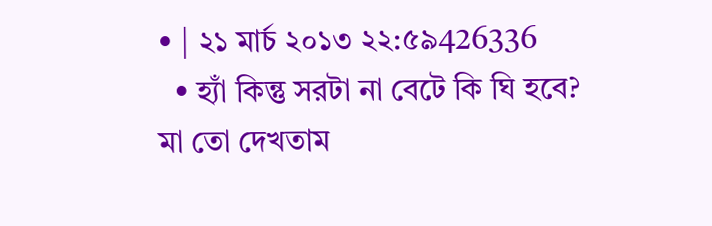• | ২১ মার্চ ২০১৩ ২২:৫৯426336
  • হ্যাঁ কিন্তু সরটা না বেটে কি ঘি হবে? মা তো দেখতাম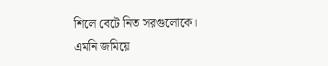শিলে বেটে নিত সরগুলোকে। এমনি জমিয়ে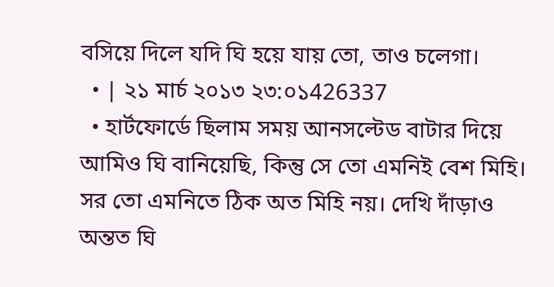বসিয়ে দিলে যদি ঘি হয়ে যায় তো, তাও চলেগা।
  • | ২১ মার্চ ২০১৩ ২৩:০১426337
  • হার্টফোর্ডে ছিলাম সময় আনসল্টেড বাটার দিয়ে আমিও ঘি বানিয়েছি, কিন্তু সে তো এমনিই বেশ মিহি। সর তো এমনিতে ঠিক অত মিহি নয়। দেখি দাঁড়াও অন্তত ঘি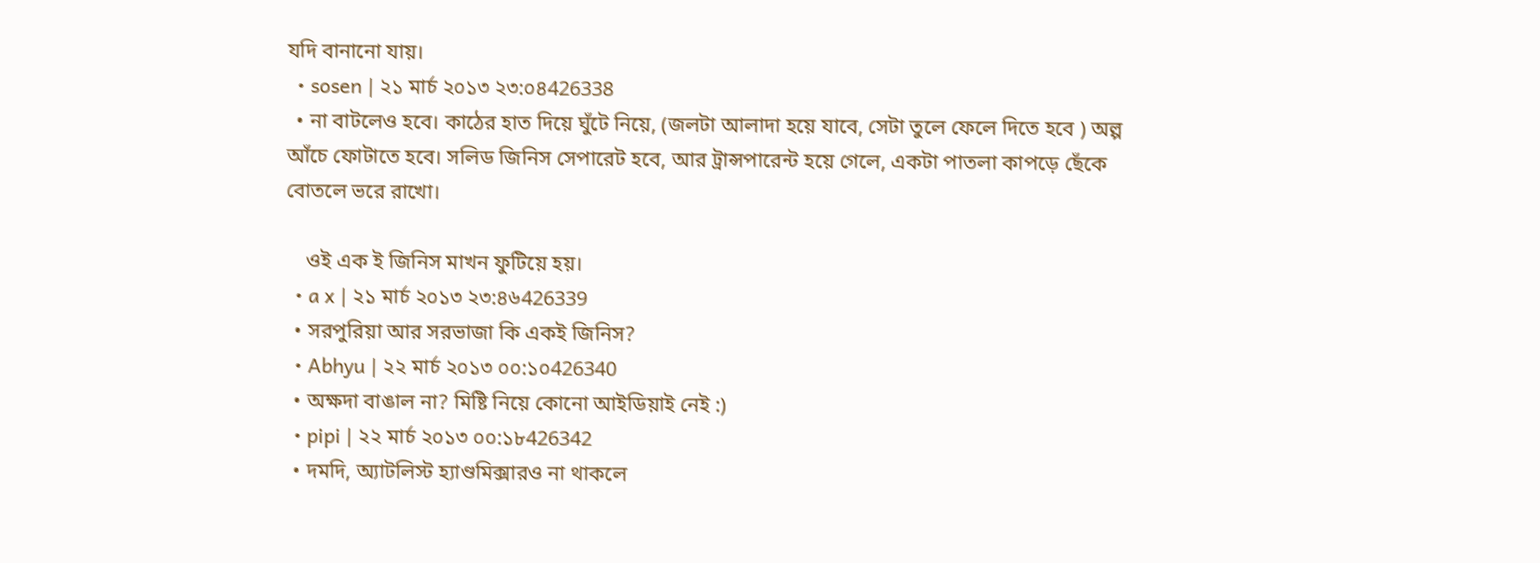যদি বানানো যায়।
  • sosen | ২১ মার্চ ২০১৩ ২৩:০৪426338
  • না বাটলেও হবে। কাঠের হাত দিয়ে ঘুঁটে নিয়ে, (জলটা আলাদা হয়ে যাবে, সেটা তুলে ফেলে দিতে হবে ) অল্প আঁচে ফোটাতে হবে। সলিড জিনিস সেপারেট হবে, আর ট্রান্সপারেন্ট হয়ে গেলে, একটা পাতলা কাপড়ে ছেঁকে বোতলে ভরে রাখো।

    ওই এক ই জিনিস মাখন ফুটিয়ে হয়।
  • a x | ২১ মার্চ ২০১৩ ২৩:৪৬426339
  • সরপুরিয়া আর সরভাজা কি একই জিনিস?
  • Abhyu | ২২ মার্চ ২০১৩ ০০:১০426340
  • অক্ষদা বাঙাল না? মিষ্টি নিয়ে কোনো আইডিয়াই নেই :)
  • pipi | ২২ মার্চ ২০১৩ ০০:১৮426342
  • দমদি, অ্যাটলিস্ট হ্যাণ্ডমিক্সারও না থাকলে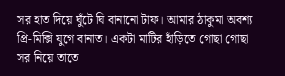সর হাত দিয়ে ঘুঁটে ঘি বানানো টাফ। আমার ঠাকুমা অবশ্য প্রি-মিক্সি যুগে বানাত। একটা মাটির হাঁড়িতে গোছা গোছা সর নিয়ে তাতে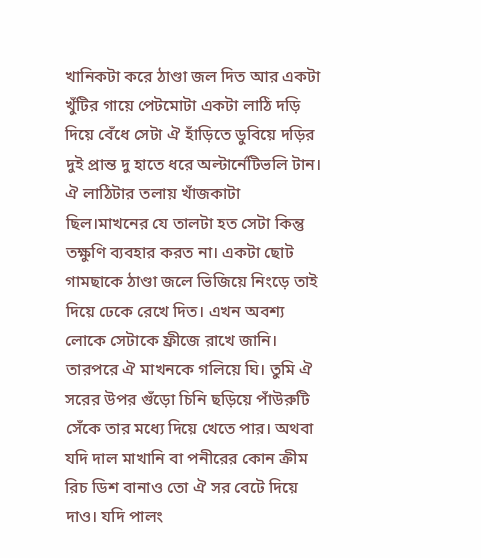খানিকটা করে ঠাণ্ডা জল দিত আর একটা খুঁটির গায়ে পেটমোটা একটা লাঠি দড়ি দিয়ে বেঁধে সেটা ঐ হাঁড়িতে ডুবিয়ে দড়ির দুই প্রান্ত দু হাতে ধরে অল্টার্নেটিভলি টান। ঐ লাঠিটার তলায় খাঁজকাটা ছিল।মাখনের যে তালটা হত সেটা কিন্তু তক্ষুণি ব্যবহার করত না। একটা ছোট গামছাকে ঠাণ্ডা জলে ভিজিয়ে নিংড়ে তাই দিয়ে ঢেকে রেখে দিত। এখন অবশ্য লোকে সেটাকে ফ্রীজে রাখে জানি। তারপরে ঐ মাখনকে গলিয়ে ঘি। তুমি ঐ সরের উপর গুঁড়ো চিনি ছড়িয়ে পাঁউরুটি সেঁকে তার মধ্যে দিয়ে খেতে পার। অথবা যদি দাল মাখানি বা পনীরের কোন ক্রীম রিচ ডিশ বানাও তো ঐ সর বেটে দিয়ে দাও। যদি পালং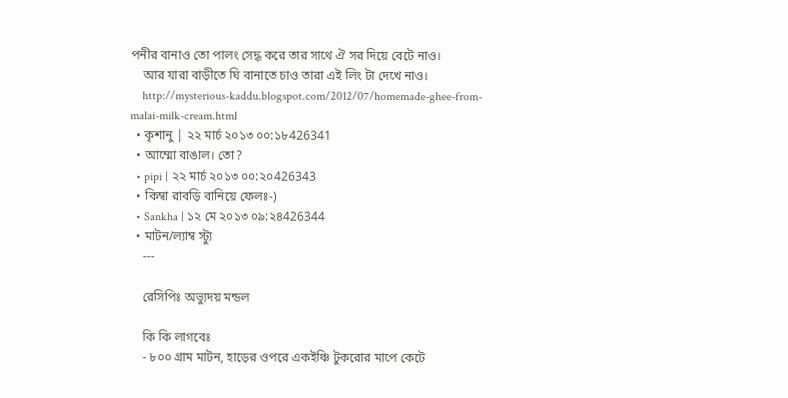পনীর বানাও তো পালং সেদ্ধ করে তার সাথে ঐ সর দিয়ে বেটে নাও।
    আর যারা বাড়ীতে ঘি বানাতে চাও তারা এই লিং টা দেখে নাও।
    http://mysterious-kaddu.blogspot.com/2012/07/homemade-ghee-from-malai-milk-cream.html
  • কৃশানু | ২২ মার্চ ২০১৩ ০০:১৮426341
  • আম্মো বাঙাল। তো?
  • pipi | ২২ মার্চ ২০১৩ ০০:২০426343
  • কিম্বা রাবড়ি বানিয়ে ফেলঃ-)
  • Sankha | ১২ মে ২০১৩ ০৯:২৪426344
  • মাটন/ল্যাম্ব স্ট্যু
    ---

    রেসিপিঃ অভ্যুদয় মন্ডল

    কি কি লাগবেঃ
    - ৮০০ গ্রাম মাটন, হাড়ের ওপরে একইঞ্চি টুকরোর মাপে কেটে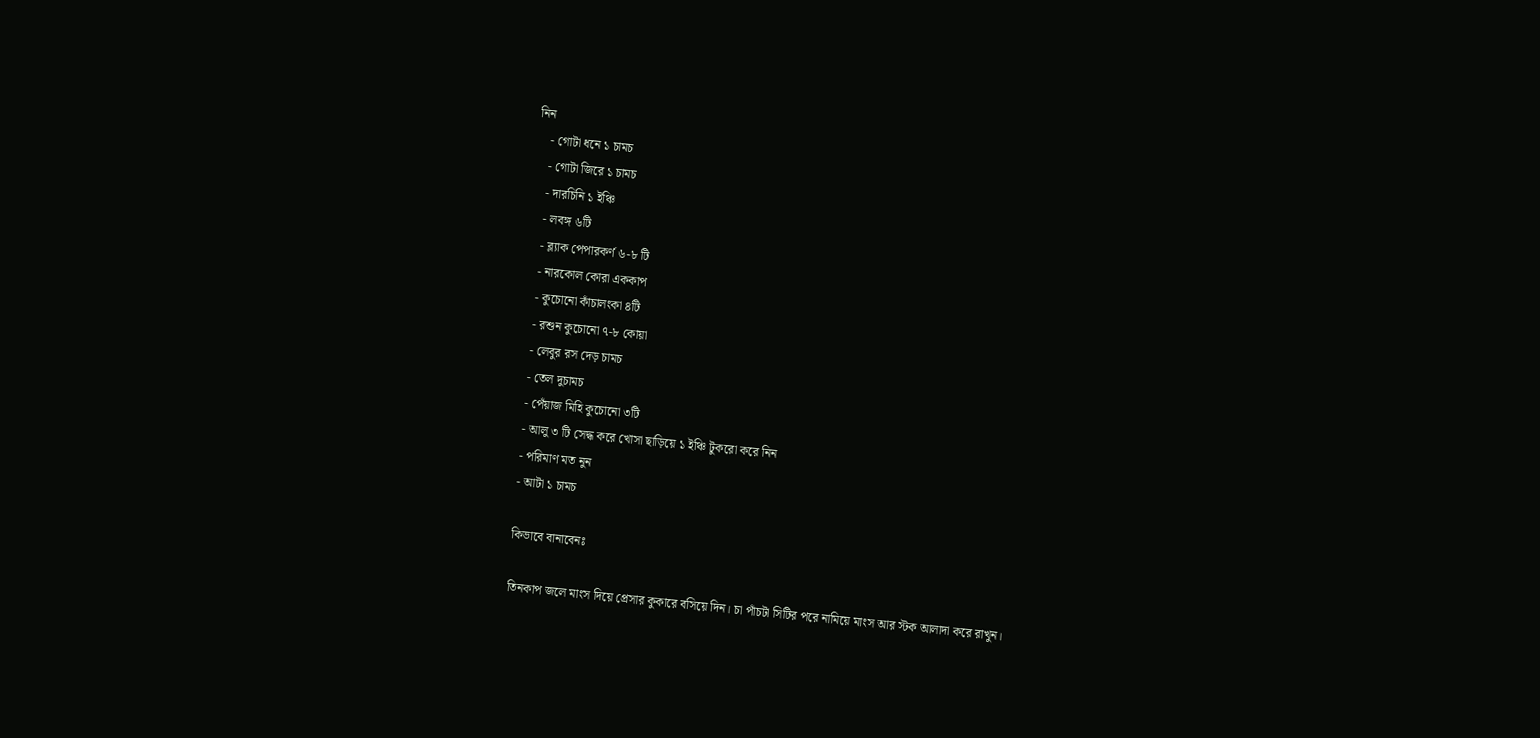নিন
    - গোটা ধনে ১ চামচ
    - গোটা জিরে ১ চামচ
    - দারচিনি ১ ইঞ্চি
    - লবঙ্গ ৬টি
    - ব্ল্যাক পেপারকর্ণ ৬-৮ টি
    - নারকোল কোরা এককাপ
    - কুচোনো কাঁচালংকা ৪টি
    - রশুন কুচোনো ৭-৮ কোয়া
    - লেবুর রস দেড় চামচ
    - তেল দুচামচ
    - পেঁয়াজ মিহি কুচোনো ৩টি
    - আলু ৩ টি সেদ্ধ করে খোসা ছাড়িয়ে ১ ইঞ্চি টুকরো করে নিন
    - পরিমাণ মত নুন
    - আটা ১ চামচ

    কিভাবে বানাবেনঃ

    তিনকাপ জলে মাংস দিয়ে প্রেসার কুকারে বসিয়ে দিন। চা পাঁচটা সিটির পরে নামিয়ে মাংস আর স্টক আলাদা করে রাখুন।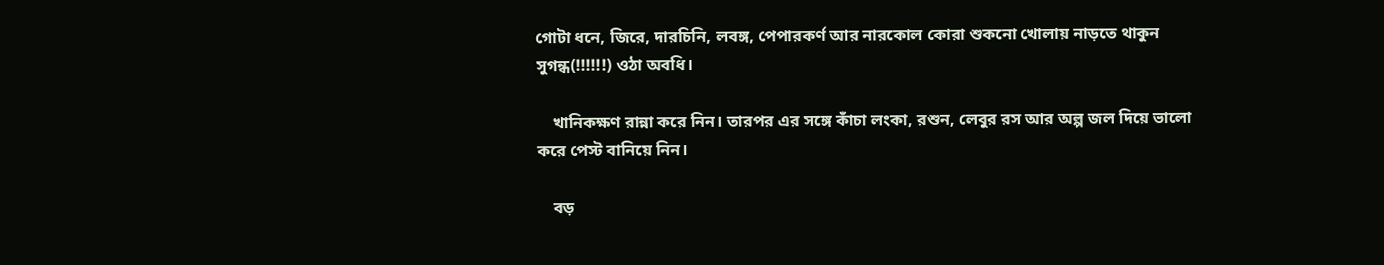গোটা ধনে, জিরে, দারচিনি, লবঙ্গ, পেপারকর্ণ আর নারকোল কোরা শুকনো খোলায় নাড়তে থাকুন সুগন্ধ(!!!!!!) ওঠা অবধি।

    খানিকক্ষণ রান্না করে নিন। তারপর এর সঙ্গে কাঁচা লংকা, রশুন, লেবুর রস আর অল্প জল দিয়ে ভালো করে পেস্ট বানিয়ে নিন।

    বড়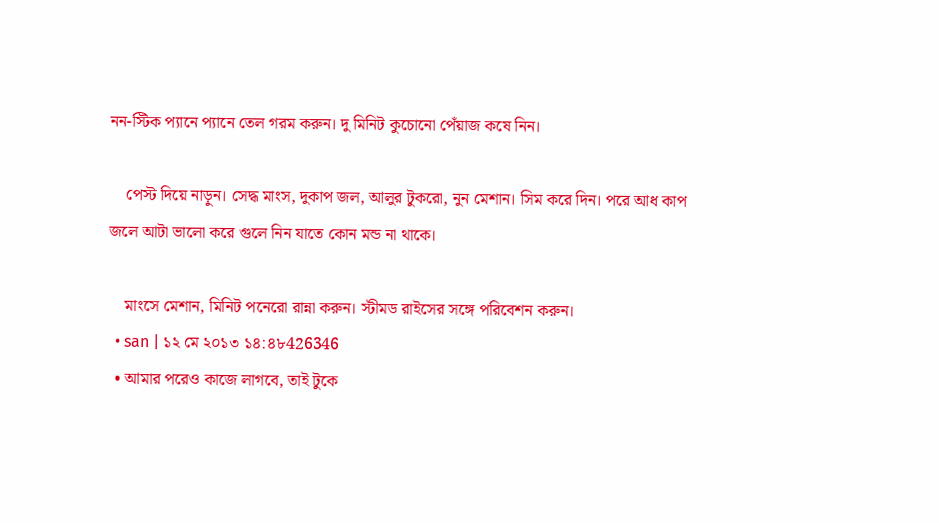নন-স্টিক প্যানে প্যানে তেল গরম করুন। দু মিনিট কুচোনো পেঁয়াজ কষে নিন।

    পেস্ট দিয়ে নাড়ুন। সেদ্ধ মাংস, দুকাপ জল, আলুর টুকরো, নুন মেশান। সিম করে দিন। পরে আধ কাপ জলে আটা ভালো করে গুলে নিন যাতে কোন মন্ড না থাকে।

    মাংসে মেশান, মিনিট পনেরো রান্না করুন। স্টীমড রাইসের সঙ্গে পরিবেশন করুন।
  • san | ১২ মে ২০১৩ ১৪:৪৮426346
  • আমার পরেও কাজে লাগবে, তাই টুকে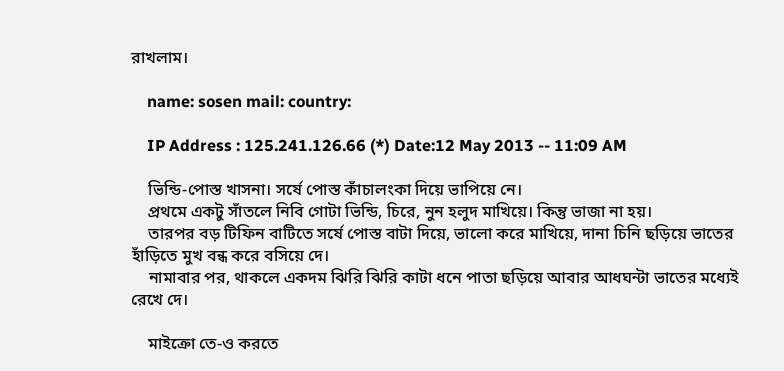রাখলাম।

    name: sosen mail: country:

    IP Address : 125.241.126.66 (*) Date:12 May 2013 -- 11:09 AM

    ভিন্ডি-পোস্ত খাসনা। সর্ষে পোস্ত কাঁচালংকা দিয়ে ভাপিয়ে নে।
    প্রথমে একটু সাঁতলে নিবি গোটা ভিন্ডি, চিরে, নুন হলুদ মাখিয়ে। কিন্তু ভাজা না হয়।
    তারপর বড় টিফিন বাটিতে সর্ষে পোস্ত বাটা দিয়ে, ভালো করে মাখিয়ে, দানা চিনি ছড়িয়ে ভাতের হাঁড়িতে মুখ বন্ধ করে বসিয়ে দে।
    নামাবার পর, থাকলে একদম ঝিরি ঝিরি কাটা ধনে পাতা ছড়িয়ে আবার আধঘন্টা ভাতের মধ্যেই রেখে দে।

    মাইক্রো তে-ও করতে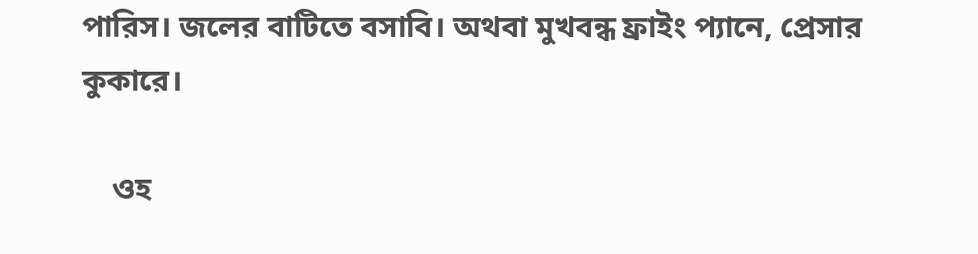পারিস। জলের বাটিতে বসাবি। অথবা মুখবন্ধ ফ্রাইং প্যানে, প্রেসার কুকারে।

    ওহ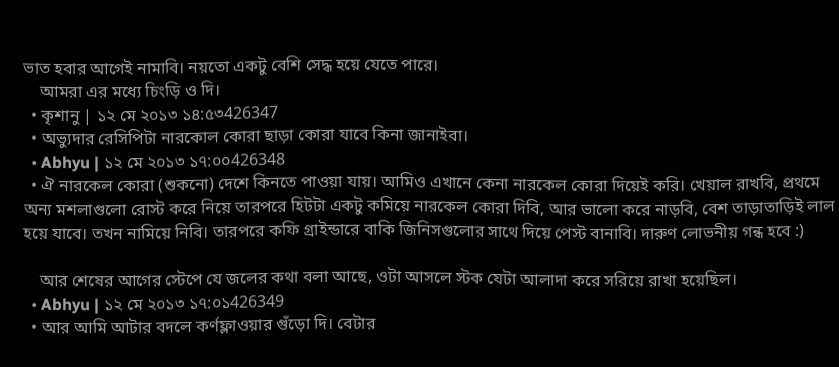ভাত হবার আগেই নামাবি। নয়তো একটু বেশি সেদ্ধ হয়ে যেতে পারে।
    আমরা এর মধ্যে চিংড়ি ও দি।
  • কৃশানু | ১২ মে ২০১৩ ১৪:৫৩426347
  • অভ্যুদার রেসিপিটা নারকোল কোরা ছাড়া কোরা যাবে কিনা জানাইবা।
  • Abhyu | ১২ মে ২০১৩ ১৭:০০426348
  • ঐ নারকেল কোরা (শুকনো) দেশে কিনতে পাওয়া যায়। আমিও এখানে কেনা নারকেল কোরা দিয়েই করি। খেয়াল রাখবি, প্রথমে অন্য মশলাগুলো রোস্ট করে নিয়ে তারপরে হিটটা একটু কমিয়ে নারকেল কোরা দিবি, আর ভালো করে নাড়বি, বেশ তাড়াতাড়িই লাল হয়ে যাবে। তখন নামিয়ে নিবি। তারপরে কফি গ্রাইন্ডারে বাকি জিনিসগুলোর সাথে দিয়ে পেস্ট বানাবি। দারুণ লোভনীয় গন্ধ হবে :)

    আর শেষের আগের স্টেপে যে জলের কথা বলা আছে, ওটা আসলে স্টক যেটা আলাদা করে সরিয়ে রাখা হয়েছিল।
  • Abhyu | ১২ মে ২০১৩ ১৭:০১426349
  • আর আমি আটার বদলে কর্ণফ্লাওয়ার গুঁড়ো দি। বেটার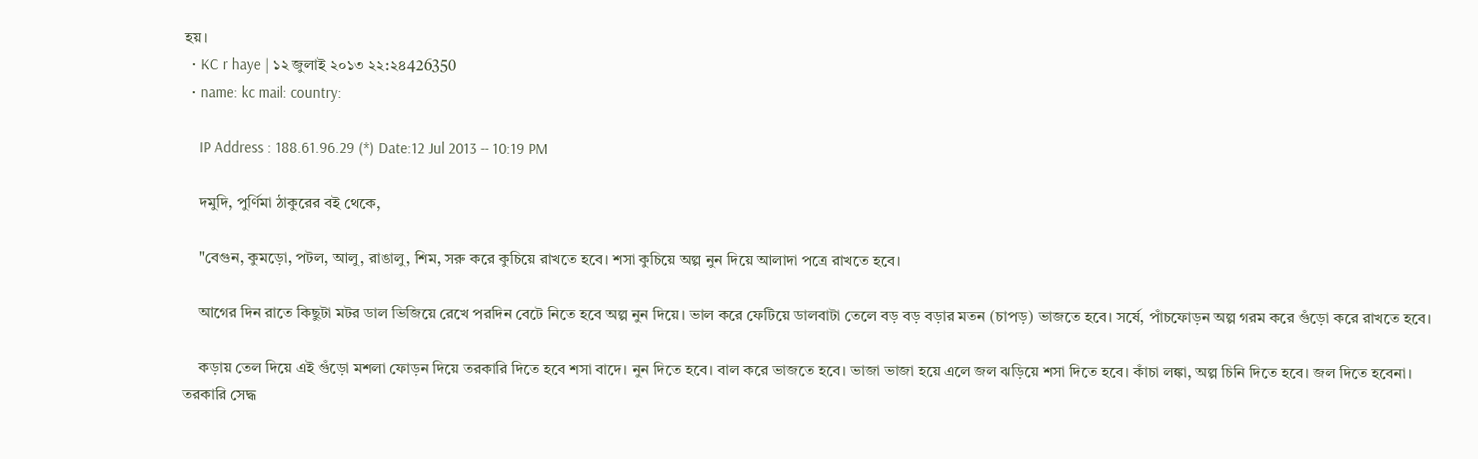হয়।
  • KC r haye | ১২ জুলাই ২০১৩ ২২:২৪426350
  • name: kc mail: country:

    IP Address : 188.61.96.29 (*) Date:12 Jul 2013 -- 10:19 PM

    দমুদি, পুর্ণিমা ঠাকুরের বই থেকে,

    "বেগুন, কুমড়ো, পটল, আলু, রাঙালু, শিম, সরু করে কুচিয়ে রাখতে হবে। শসা কুচিয়ে অল্প নুন দিয়ে আলাদা পত্রে রাখতে হবে।

    আগের দিন রাতে কিছুটা মটর ডাল ভিজিয়ে রেখে পরদিন বেটে নিতে হবে অল্প নুন দিয়ে। ভাল করে ফেটিয়ে ডালবাটা তেলে বড় বড় বড়ার মতন (চাপড়) ভাজতে হবে। সর্ষে, পাঁচফোড়ন অল্প গরম করে গুঁড়ো করে রাখতে হবে।

    কড়ায় তেল দিয়ে এই গুঁড়ো মশলা ফোড়ন দিয়ে তরকারি দিতে হবে শসা বাদে। নুন দিতে হবে। বাল করে ভাজতে হবে। ভাজা ভাজা হয়ে এলে জল ঝড়িয়ে শসা দিতে হবে। কাঁচা লঙ্কা, অল্প চিনি দিতে হবে। জল দিতে হবেনা। তরকারি সেদ্ধ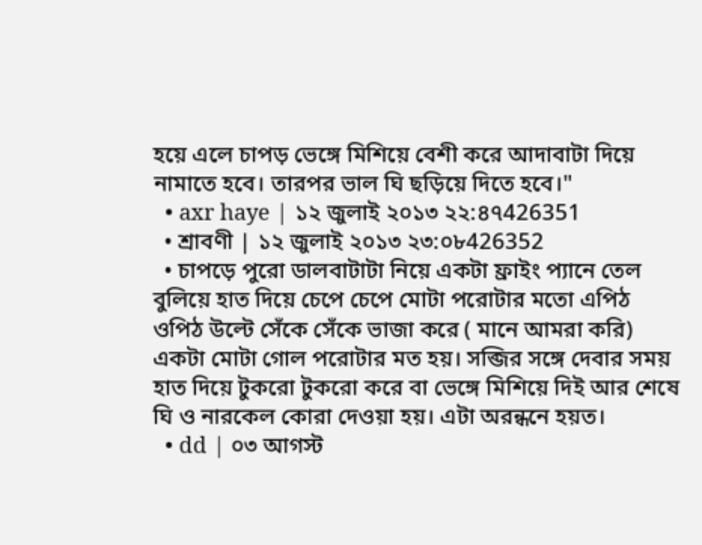হয়ে এলে চাপড় ভেঙ্গে মিশিয়ে বেশী করে আদাবাটা দিয়ে নামাতে হবে। তারপর ভাল ঘি ছড়িয়ে দিতে হবে।"
  • axr haye | ১২ জুলাই ২০১৩ ২২:৪৭426351
  • শ্রাবণী | ১২ জুলাই ২০১৩ ২৩:০৮426352
  • চাপড়ে পুরো ডালবাটাটা নিয়ে একটা ফ্রাইং প্যানে তেল বুলিয়ে হাত দিয়ে চেপে চেপে মোটা পরোটার মতো এপিঠ ওপিঠ উল্টে সেঁকে সেঁকে ভাজা করে ( মানে আমরা করি) একটা মোটা গোল পরোটার মত হয়। সব্জির সঙ্গে দেবার সময় হাত দিয়ে টুকরো টুকরো করে বা ভেঙ্গে মিশিয়ে দিই আর শেষে ঘি ও নারকেল কোরা দেওয়া হয়। এটা অরন্ধনে হয়ত।
  • dd | ০৩ আগস্ট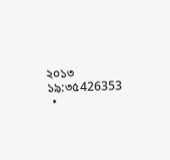২০১৩ ১৯:৩৫426353
  •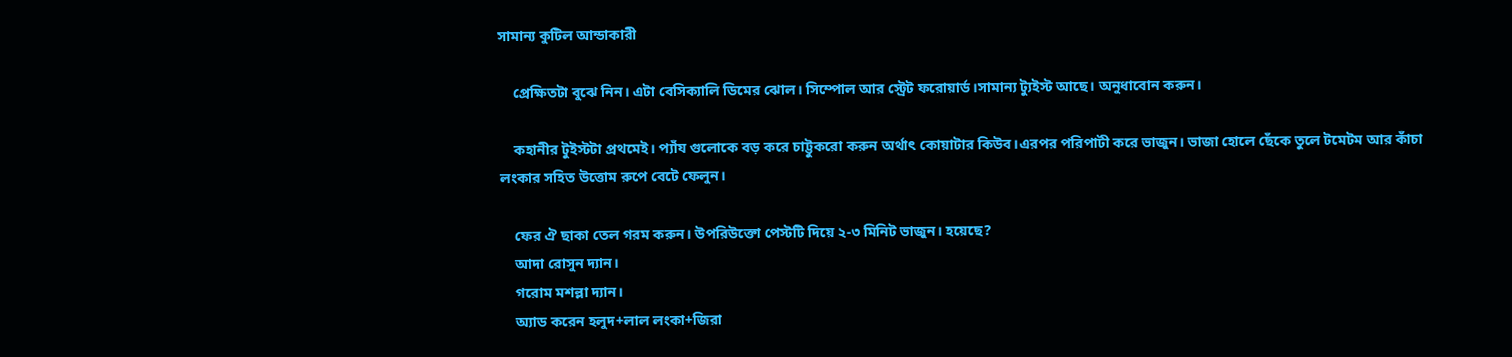সামান্য কুটিল আন্ডাকারী

    প্রেক্ষিতটা বুঝে নিন। এটা বেসিক্যালি ডিমের ঝোল। সিম্পোল আর স্ট্রেট ফরোয়ার্ড।সামান্য ট্যুইস্ট আছে। অনুধাবোন করুন।

    কহানীর টুইস্টটা প্রথমেই। প্যাঁয গুলোকে বড় করে চাট্টুকরো করুন অর্থাৎ কোয়াটার কিউব।এরপর পরিপাটী করে ভাজুন। ভাজা হোলে ছেঁকে তুলে টমেটম আর কাঁচা লংকার সহিত উত্তোম রুপে বেটে ফেলুন।

    ফের ঐ ছাকা তেল গরম করুন। উপরিউক্তো পেস্টটি দিয়ে ২-৩ মিনিট ভাজুন। হয়েছে?
    আদা রোসুন দ্যান।
    গরোম মশল্লা দ্যান।
    অ্যাড করেন হলুদ+লাল লংকা+জিরা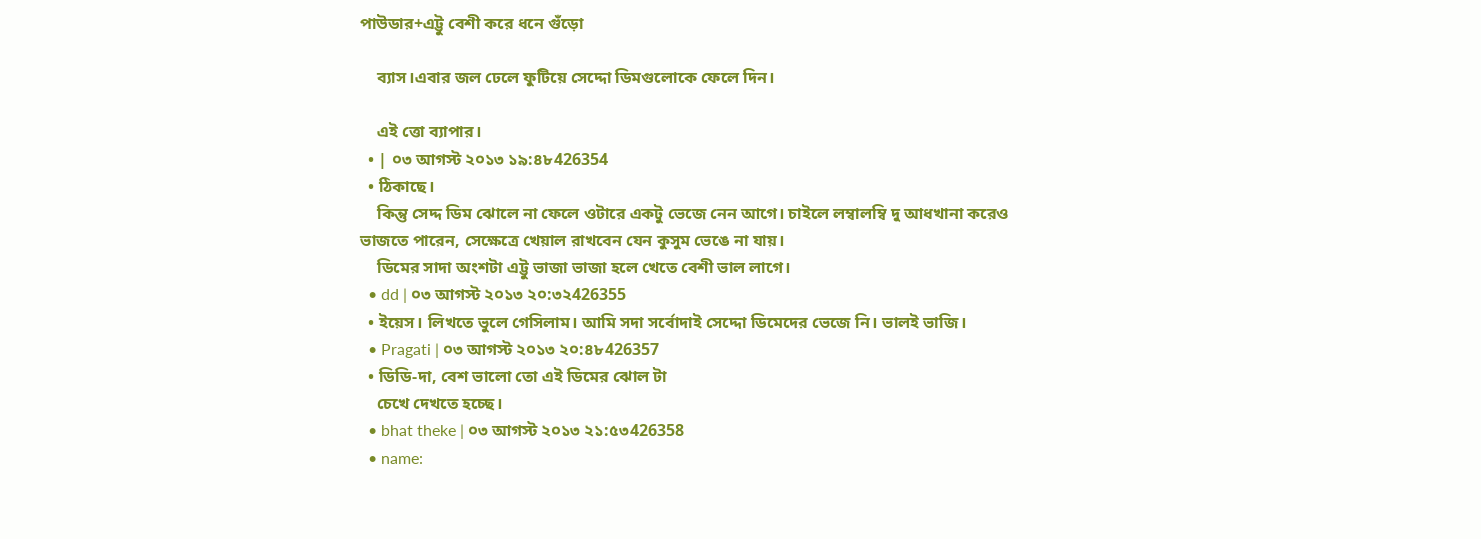পাউডার+এট্টু বেশী করে ধনে গুঁড়ো

    ব্যাস।এবার জল ঢেলে ফুটিয়ে সেদ্দো ডিমগুলোকে ফেলে দিন।

    এই ত্তো ব্যাপার।
  • | ০৩ আগস্ট ২০১৩ ১৯:৪৮426354
  • ঠিকাছে।
    কিন্তু সেদ্দ ডিম ঝোলে না ফেলে ওটারে একটু ভেজে নেন আগে। চাইলে লম্বালম্বি দু আধখানা করেও ভাজতে পারেন, সেক্ষেত্রে খেয়াল রাখবেন যেন কুসুম ভেঙে না যায়।
    ডিমের সাদা অংশটা এট্টু ভাজা ভাজা হলে খেতে বেশী ভাল লাগে।
  • dd | ০৩ আগস্ট ২০১৩ ২০:৩২426355
  • ইয়েস। লিখতে ভুলে গেসিলাম। আমি সদা সর্বোদাই সেদ্দো ডিমেদের ভেজে নি। ভালই ভাজি।
  • Pragati | ০৩ আগস্ট ২০১৩ ২০:৪৮426357
  • ডিডি-দা, বেশ ভালো তো এই ডিমের ঝোল টা
    চেখে দেখতে হচ্ছে।
  • bhat theke | ০৩ আগস্ট ২০১৩ ২১:৫৩426358
  • name: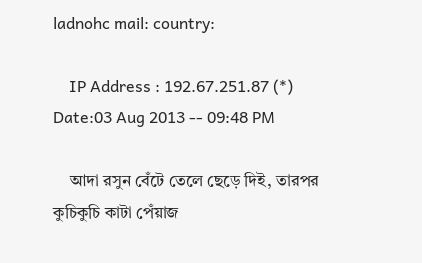ladnohc mail: country:

    IP Address : 192.67.251.87 (*) Date:03 Aug 2013 -- 09:48 PM

    আদা রসুন বেঁটে তেলে ছেড়ে দিই, তারপর কুচিকুচি কাটা পেঁয়াজ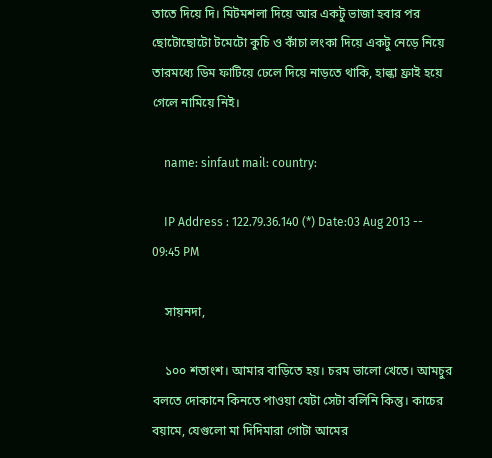তাতে দিয়ে দি। মিটমশলা দিয়ে আর একটু ভাজা হবার পর ছোটোছোটো টমেটো কুচি ও কাঁচা লংকা দিয়ে একটু নেড়ে নিয়ে তারমধ্যে ডিম ফাটিয়ে ঢেলে দিয়ে নাড়তে থাকি, হাল্কা ফ্রাই হয়ে গেলে নামিয়ে নিই।

    name: sinfaut mail: country:

    IP Address : 122.79.36.140 (*) Date:03 Aug 2013 -- 09:45 PM

    সায়নদা,

    ১০০ শতাংশ। আমার বাড়িতে হয়। চরম ভালো খেতে। আমচুর বলতে দোকানে কিনতে পাওয়া যেটা সেটা বলিনি কিন্তু। কাচের বয়ামে, যেগুলো মা দিদিমারা গোটা আমের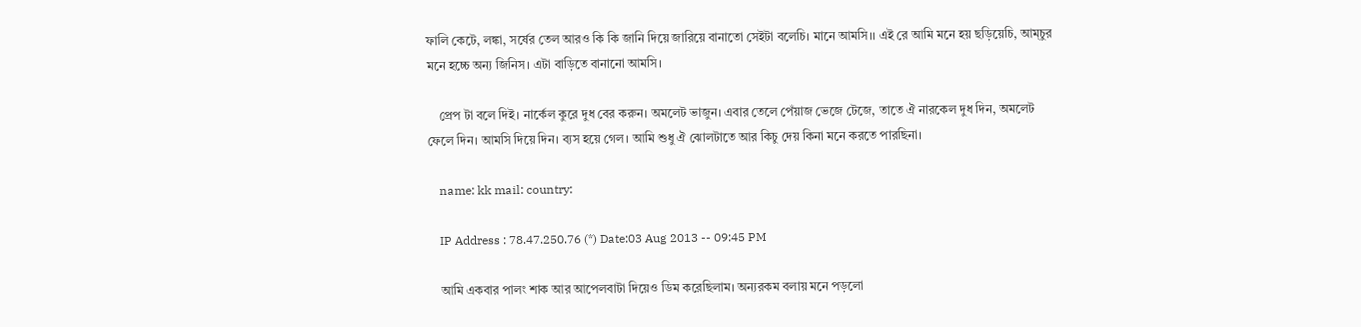ফালি কেটে, লঙ্কা, সর্ষের তেল আরও কি কি জানি দিয়ে জারিয়ে বানাতো সেইটা বলেচি। মানে আমসি।। এই রে আমি মনে হয় ছড়িয়েচি, আম্চুর মনে হচ্চে অন্য জিনিস। এটা বাড়িতে বানানো আমসি।

    প্রেপ টা বলে দিই। নার্কেল কুরে দুধ বের করুন। অমলেট ভাজুন। এবার তেলে পেঁয়াজ ভেজে টেজে, তাতে ঐ নারকেল দুধ দিন, অমলেট ফেলে দিন। আমসি দিয়ে দিন। ব্যস হয়ে গেল। আমি শুধু ঐ ঝোলটাতে আর কিচু দেয় কিনা মনে করতে পারছিনা।

    name: kk mail: country:

    IP Address : 78.47.250.76 (*) Date:03 Aug 2013 -- 09:45 PM

    আমি একবার পালং শাক আর আপেলবাটা দিয়েও ডিম করেছিলাম। অন্যরকম বলায় মনে পড়লো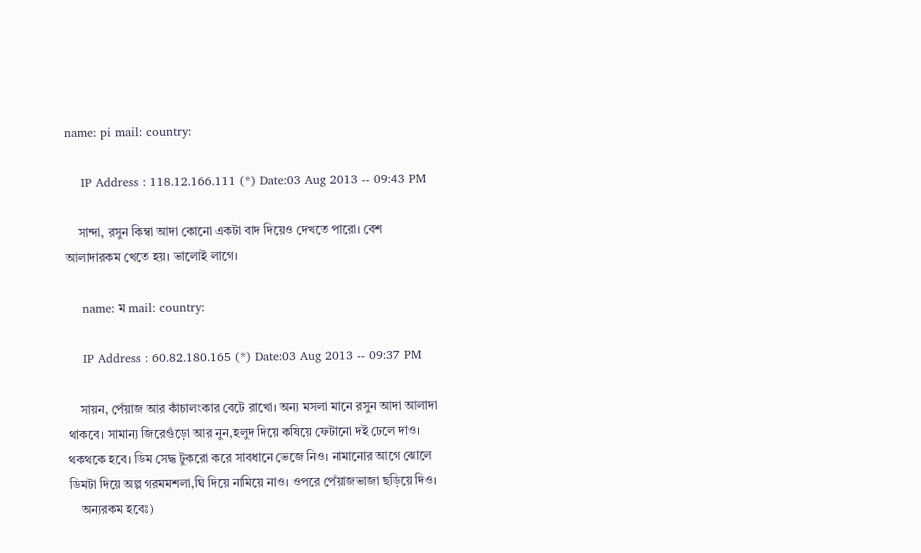name: pi mail: country:

    IP Address : 118.12.166.111 (*) Date:03 Aug 2013 -- 09:43 PM

    সান্দা, রসুন কিম্বা আদা কোনো একটা বাদ দিয়েও দেখতে পারো। বেশ আলাদারকম খেতে হয়। ভালোই লাগে।

    name: ম mail: country:

    IP Address : 60.82.180.165 (*) Date:03 Aug 2013 -- 09:37 PM

    সায়ন, পেঁয়াজ আর কাঁচালংকার বেটে রাখো। অন্য মসলা মানে রসুন আদা আলাদা থাকবে। সামান্য জিরেগুঁড়ো আর নুন,হলুদ দিয়ে কষিয়ে ফেটানো দই ঢেলে দাও। থকথকে হবে। ডিম সেদ্ধ টুকরো করে সাবধানে ভেজে নিও। নামানোর আগে ঝোলে ডিমটা দিয়ে অল্প গরমমশলা,ঘি দিয়ে নামিয়ে নাও। ওপরে পেঁয়াজভাজা ছড়িয়ে দিও।
    অন্যরকম হবেঃ)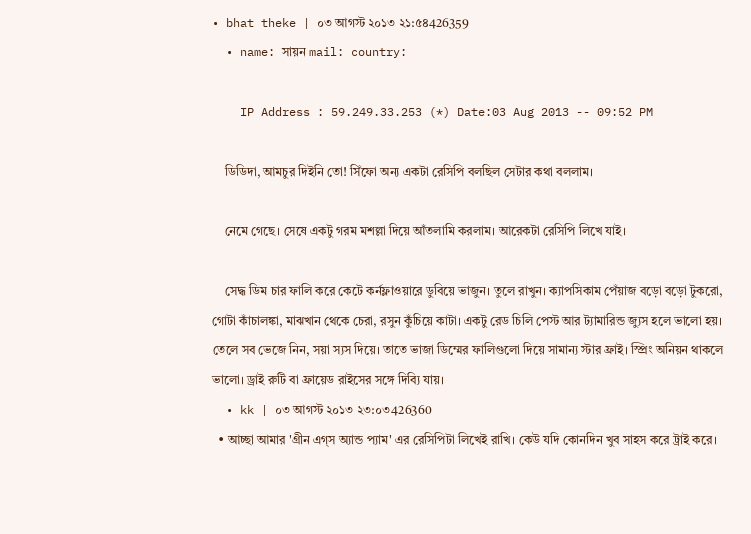• bhat theke | ০৩ আগস্ট ২০১৩ ২১:৫৪426359
  • name: সায়ন mail: country:

    IP Address : 59.249.33.253 (*) Date:03 Aug 2013 -- 09:52 PM

    ডিডিদা, আমচুর দিইনি তো! সিঁফো অন্য একটা রেসিপি বলছিল সেটার কথা বললাম।

    নেমে গেছে। সেষে একটু গরম মশল্লা দিয়ে আঁতলামি করলাম। আরেকটা রেসিপি লিখে যাই।

    সেদ্ধ ডিম চার ফালি করে কেটে কর্নফ্লাওয়ারে ডুবিয়ে ভাজুন। তুলে রাখুন। ক্যাপসিকাম পেঁয়াজ বড়ো বড়ো টুকরো, গোটা কাঁচালঙ্কা, মাঝখান থেকে চেরা, রসুন কুঁচিয়ে কাটা। একটু রেড চিলি পেস্ট আর ট্যামারিন্ড জ্যুস হলে ভালো হয়। তেলে সব ভেজে নিন, সয়া স্যস দিয়ে। তাতে ভাজা ডিম্মের ফালিগুলো দিয়ে সামান্য স্টার ফ্রাই। স্প্রিং অনিয়ন থাকলে ভালো। ড্রাই রুটি বা ফ্রায়েড রাইসের সঙ্গে দিব্যি যায়।
  • kk | ০৩ আগস্ট ২০১৩ ২৩:০৩426360
  • আচ্ছা আমার 'গ্রীন এগ্‌স অ্যান্ড প্যাম' এর রেসিপিটা লিখেই রাখি। কেউ যদি কোনদিন খুব সাহস করে ট্রাই করে।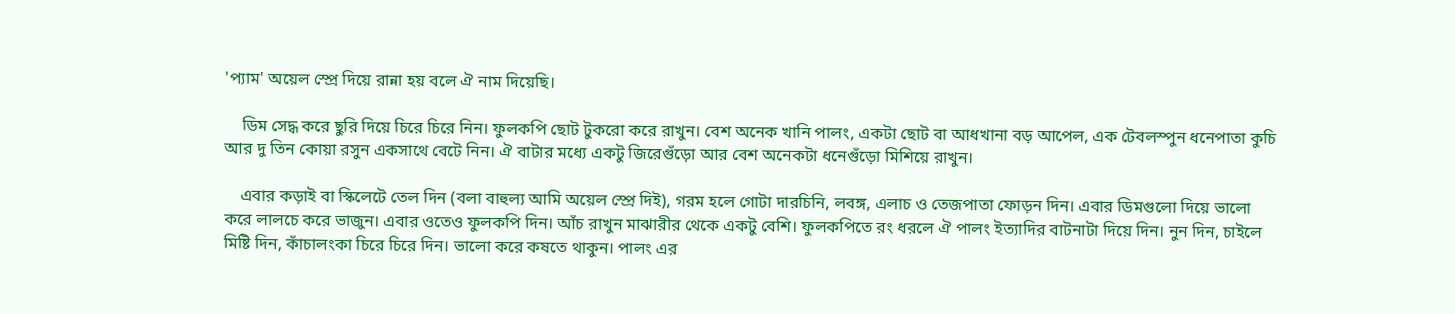'প্যাম' অয়েল স্প্রে দিয়ে রান্না হয় বলে ঐ নাম দিয়েছি।

    ডিম সেদ্ধ করে ছুরি দিয়ে চিরে চিরে নিন। ফুলকপি ছোট টুকরো করে রাখুন। বেশ অনেক খানি পালং, একটা ছোট বা আধখানা বড় আপেল, এক টেবলস্পুন ধনেপাতা কুচি আর দু তিন কোয়া রসুন একসাথে বেটে নিন। ঐ বাটার মধ্যে একটু জিরেগুঁড়ো আর বেশ অনেকটা ধনেগুঁড়ো মিশিয়ে রাখুন।

    এবার কড়াই বা স্কিলেটে তেল দিন (বলা বাহুল্য আমি অয়েল স্প্রে দিই), গরম হলে গোটা দারচিনি, লবঙ্গ, এলাচ ও তেজপাতা ফোড়ন দিন। এবার ডিমগুলো দিয়ে ভালো করে লালচে করে ভাজুন। এবার ওতেও ফুলকপি দিন। আঁচ রাখুন মাঝারীর থেকে একটু বেশি। ফুলকপিতে রং ধরলে ঐ পালং ইত্যাদির বাটনাটা দিয়ে দিন। নুন দিন, চাইলে মিষ্টি দিন, কাঁচালংকা চিরে চিরে দিন। ভালো করে কষতে থাকুন। পালং এর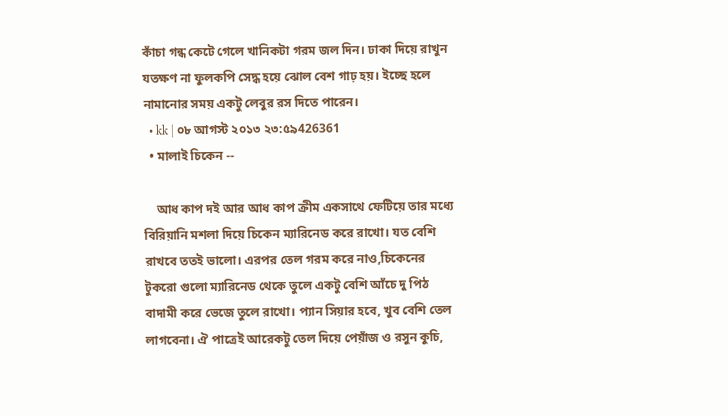কাঁচা গন্ধ কেটে গেলে খানিকটা গরম জল দিন। ঢাকা দিয়ে রাখুন যতক্ষণ না ফুলকপি সেদ্ধ হয়ে ঝোল বেশ গাঢ় হয়। ইচ্ছে হলে নামানোর সময় একটু লেবুর রস দিতে পারেন।
  • kk | ০৮ আগস্ট ২০১৩ ২৩:৫৯426361
  • মালাই চিকেন --

    আধ কাপ দই আর আধ কাপ ক্রীম একসাথে ফেটিয়ে তার মধ্যে বিরিয়ানি মশলা দিয়ে চিকেন ম্যারিনেড করে রাখো। যত বেশি রাখবে ততই ভালো। এরপর তেল গরম করে নাও,চিকেনের টুকরো গুলো ম্যারিনেড থেকে তুলে একটু বেশি আঁচে দু পিঠ বাদামী করে ভেজে তুলে রাখো। প্যান সিয়ার হবে, খুব বেশি তেল লাগবেনা। ঐ পাত্রেই আরেকটু তেল দিয়ে পেয়াঁজ ও রসুন কুচি,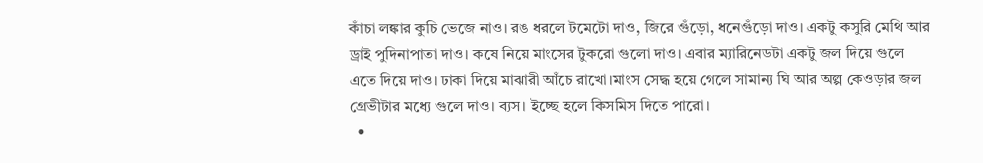কাঁচা লঙ্কার কুচি ভেজে নাও। রঙ ধরলে টমেটো দাও, জিরে গুঁড়ো, ধনেগুঁড়ো দাও। একটু কসুরি মেথি আর ড্রাই পুদিনাপাতা দাও। কষে নিয়ে মাংসের টুকরো গুলো দাও। এবার ম্যারিনেডটা একটু জল দিয়ে গুলে এতে দিয়ে দাও। ঢাকা দিয়ে মাঝারী আঁচে রাখো।মাংস সেদ্ধ হয়ে গেলে সামান্য ঘি আর অল্প কেওড়ার জল গ্রেভীটার মধ্যে গুলে দাও। ব্যস। ইচ্ছে হলে কিসমিস দিতে পারো।
  •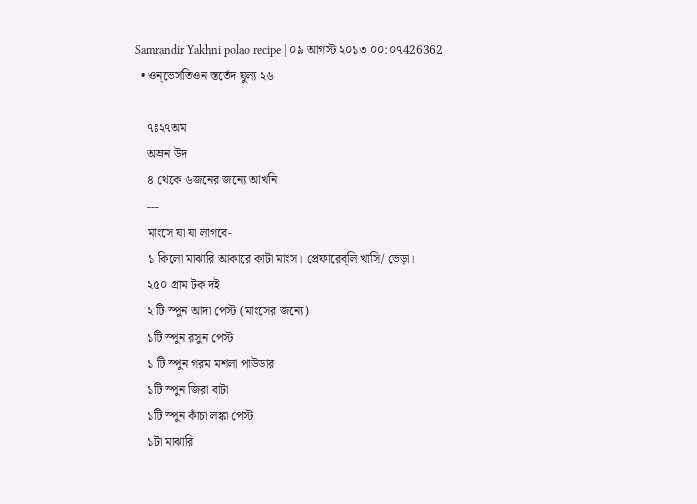Samrandir Yakhni polao recipe | ০৯ আগস্ট ২০১৩ ০০:০৭426362
  • ওন্ভের্সতিওন স্তর্তেদ যুল্য ২৬

    ৭ঃ২৭অম
    অম্রন উদ
    ৪ থেকে ৬জনের জন্যে আখনি
    ---
    মাংসে যা যা লাগবে-
    ১ কিলো মাঝারি আকারে কাটা মাংস। প্রেফারেব্‌লি খাসি/ ভেড়া।
    ২৫০ গ্রাম টক দই
    ২ টি স্পুন আদা পেস্ট (মাংসের জন্যে)
    ১টি স্পুন রসুন পেস্ট
    ১ টি স্পুন গরম মশলা পাউডার
    ১টি স্পুন জিরা বাটা
    ১টি স্পুন কাঁচা লঙ্কা পেস্ট
    ১টা মাঝারি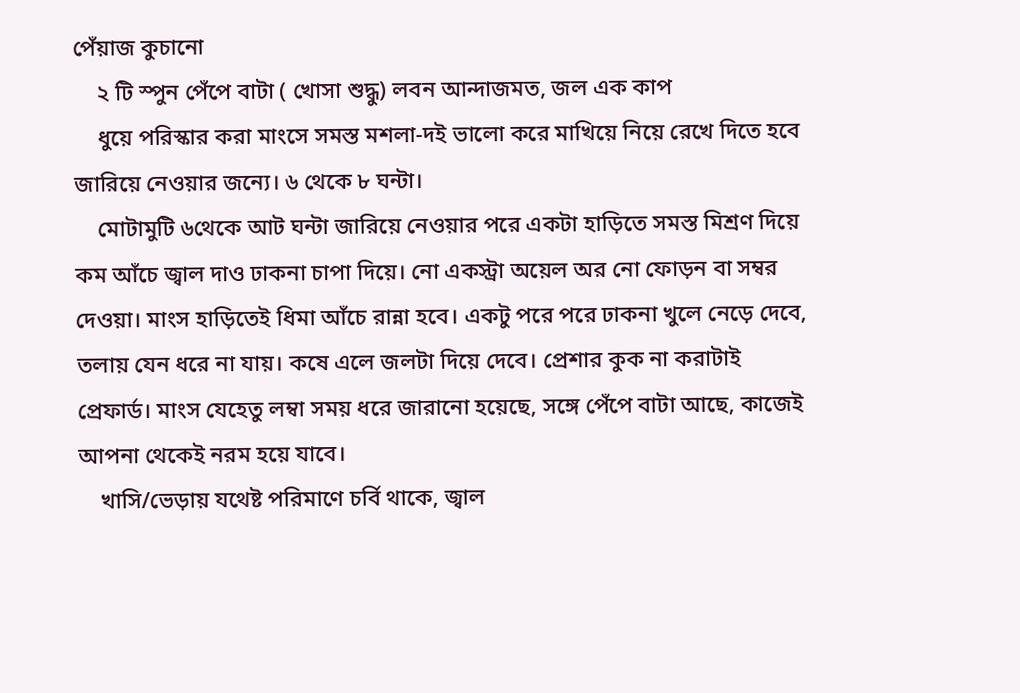পেঁয়াজ কুচানো
    ২ টি স্পুন পেঁপে বাটা ( খোসা শুদ্ধু) লবন আন্দাজমত, জল এক কাপ
    ধুয়ে পরিস্কার করা মাংসে সমস্ত মশলা-দই ভালো করে মাখিয়ে নিয়ে রেখে দিতে হবে জারিয়ে নেওয়ার জন্যে। ৬ থেকে ৮ ঘন্টা।
    মোটামুটি ৬থেকে আট ঘন্টা জারিয়ে নেওয়ার পরে একটা হাড়িতে সমস্ত মিশ্রণ দিয়ে কম আঁচে জ্বাল দাও ঢাকনা চাপা দিয়ে। নো একস্ট্রা অয়েল অর নো ফোড়ন বা সম্বর দেওয়া। মাংস হাড়িতেই ধিমা আঁচে রান্না হবে। একটু পরে পরে ঢাকনা খুলে নেড়ে দেবে, তলায় যেন ধরে না যায়। কষে এলে জলটা দিয়ে দেবে। প্রেশার কুক না করাটাই প্রেফার্ড। মাংস যেহেতু লম্বা সময় ধরে জারানো হয়েছে, সঙ্গে পেঁপে বাটা আছে, কাজেই আপনা থেকেই নরম হয়ে যাবে।
    খাসি/ভেড়ায় যথেষ্ট পরিমাণে চর্বি থাকে, জ্বাল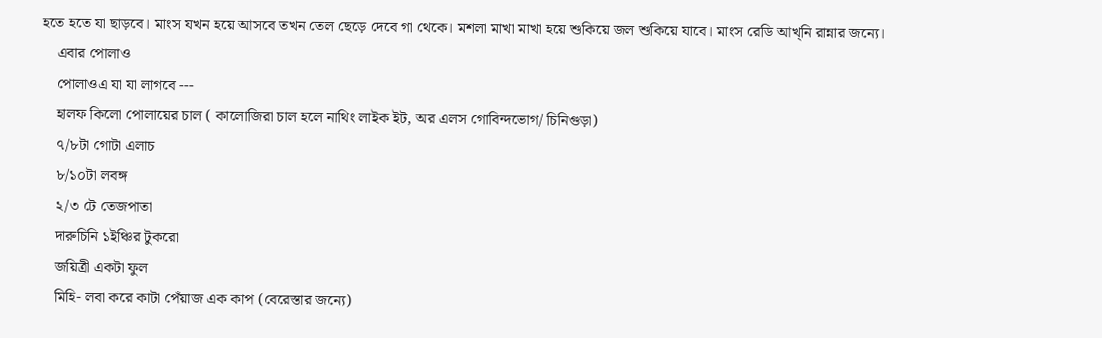হতে হতে যা ছাড়বে। মাংস যখন হয়ে আসবে তখন তেল ছেড়ে দেবে গা থেকে। মশলা মাখা মাখা হয়ে শুকিয়ে জল শুকিয়ে যাবে। মাংস রেডি আখ্‌নি রান্নার জন্যে।
    এবার পোলাও
    পোলাওএ যা যা লাগবে ---
    হালফ কিলো পোলায়ের চাল ( কালোজিরা চাল হলে নাথিং লাইক ইট, অর এলস গোবিন্দভোগ/ চিনিগুড়া)
    ৭/৮টা গোটা এলাচ
    ৮/১০টা লবঙ্গ
    ২/৩ টে তেজপাতা
    দারুচিনি ১ইঞ্চির টুকরো
    জয়িত্রী একটা ফুল
    মিহি- লবা করে কাটা পেঁয়াজ এক কাপ (বেরেস্তার জন্যে)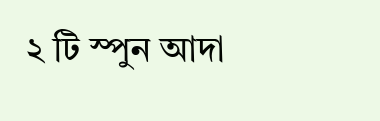২ টি স্পুন আদা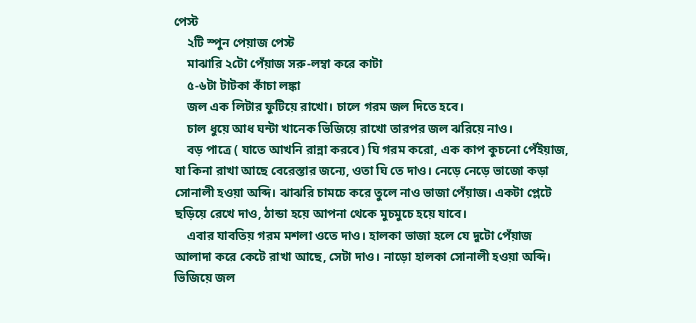পেস্ট
    ২টি স্পুন পেয়াজ পেস্ট
    মাঝারি ২টো পেঁয়াজ সরু-লম্বা করে কাটা
    ৫-৬টা টাটকা কাঁচা লঙ্কা
    জল এক লিটার ফুটিয়ে রাখো। চালে গরম জল দিতে হবে।
    চাল ধুয়ে আধ ঘন্টা খানেক ভিজিয়ে রাখো তারপর জল ঝরিয়ে নাও।
    বড় পাত্রে ( যাতে আখনি রান্না করবে) ঘি গরম করো, এক কাপ কুচনো পেঁইয়াজ, যা কিনা রাখা আছে বেরেস্তার জন্যে, ওতা ঘি তে দাও। নেড়ে নেড়ে ভাজো কড়া সোনালী হওয়া অব্দি। ঝাঝরি চামচে করে তুলে নাও ভাজা পেঁয়াজ। একটা প্লেটে ছড়িয়ে রেখে দাও, ঠান্ডা হয়ে আপনা থেকে মুচমুচে হয়ে যাবে।
    এবার যাবতিয় গরম মশলা ওতে দাও। হালকা ভাজা হলে যে দুটো পেঁয়াজ আলাদা করে কেটে রাখা আছে, সেটা দাও। নাড়ো হালকা সোনালী হওয়া অব্দি। ভিজিয়ে জল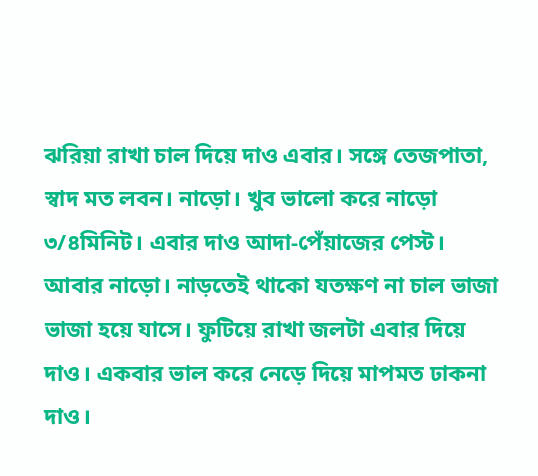ঝরিয়া রাখা চাল দিয়ে দাও এবার। সঙ্গে তেজপাতা, স্বাদ মত লবন। নাড়ো। খুব ভালো করে নাড়ো ৩/৪মিনিট। এবার দাও আদা-পেঁয়াজের পেস্ট। আবার নাড়ো। নাড়তেই থাকো যতক্ষণ না চাল ভাজা ভাজা হয়ে যাসে। ফুটিয়ে রাখা জলটা এবার দিয়ে দাও। একবার ভাল করে নেড়ে দিয়ে মাপমত ঢাকনা দাও।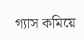গ্যাস কমিয়ে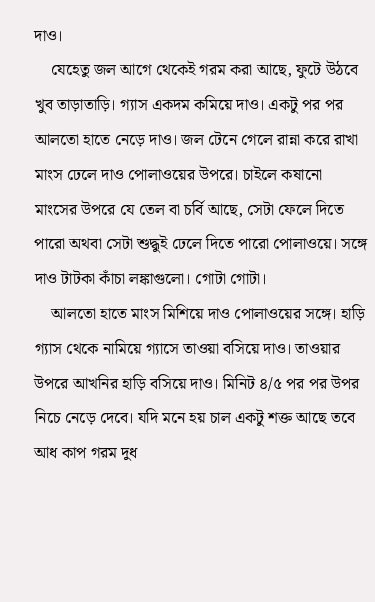দাও।
    যেহেতু জল আগে থেকেই গরম করা আছে, ফুটে উঠবে খুব তাড়াতাড়ি। গ্যাস একদম কমিয়ে দাও। একটু পর পর আলতো হাতে নেড়ে দাও। জল টেনে গেলে রান্না করে রাখা মাংস ঢেলে দাও পোলাওয়ের উপরে। চাইলে কষানো মাংসের উপরে যে তেল বা চর্বি আছে, সেটা ফেলে দিতে পারো অথবা সেটা শুদ্ধুই ঢেলে দিতে পারো পোলাওয়ে। সঙ্গে দাও টাটকা কাঁচা লঙ্কাগুলো। গোটা গোটা।
    আলতো হাতে মাংস মিশিয়ে দাও পোলাওয়ের সঙ্গে। হাড়ি গ্যাস থেকে নামিয়ে গ্যাসে তাওয়া বসিয়ে দাও। তাওয়ার উপরে আখনির হাড়ি বসিয়ে দাও। মিনিট ৪/৫ পর পর উপর নিচে নেড়ে দেবে। যদি মনে হয় চাল একটু শক্ত আছে তবে আধ কাপ গরম দুধ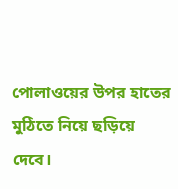পোলাওয়ের উপর হাতের মুঠিতে নিয়ে ছড়িয়ে দেবে।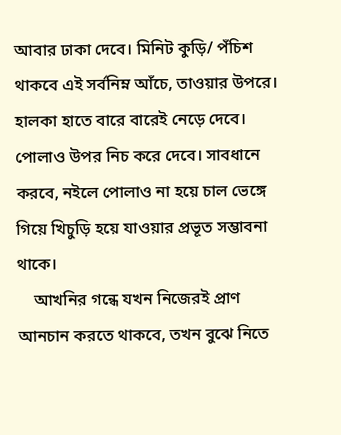আবার ঢাকা দেবে। মিনিট কুড়ি/ পঁচিশ থাকবে এই সর্বনিম্ন আঁচে, তাওয়ার উপরে। হালকা হাতে বারে বারেই নেড়ে দেবে। পোলাও উপর নিচ করে দেবে। সাবধানে করবে, নইলে পোলাও না হয়ে চাল ভেঙ্গে গিয়ে খিচুড়ি হয়ে যাওয়ার প্রভূত সম্ভাবনা থাকে।
    আখনির গন্ধে যখন নিজেরই প্রাণ আনচান করতে থাকবে, তখন বুঝে নিতে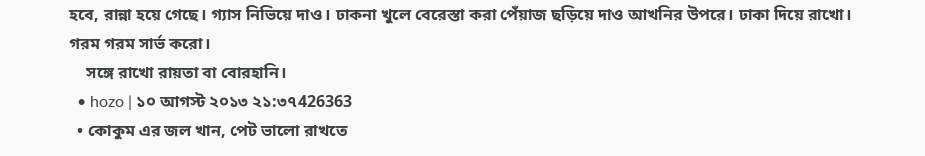হবে, রান্না হয়ে গেছে। গ্যাস নিভিয়ে দাও। ঢাকনা খুলে বেরেস্তা করা পেঁয়াজ ছড়িয়ে দাও আখনির উপরে। ঢাকা দিয়ে রাখো। গরম গরম সার্ভ করো।
    সঙ্গে রাখো রায়তা বা বোরহানি।
  • hozo | ১০ আগস্ট ২০১৩ ২১:৩৭426363
  • কোকুম এর জল খান, পেট ভালো রাখতে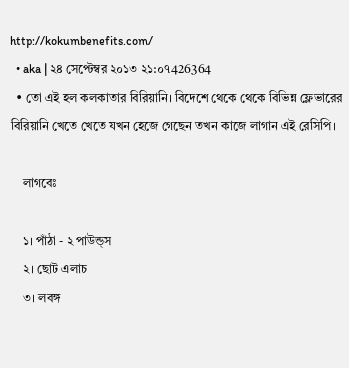http://kokumbenefits.com/
  • aka | ২৪ সেপ্টেম্বর ২০১৩ ২১:০৭426364
  • তো এই হল কলকাতার বিরিয়ানি। বিদেশে থেকে থেকে বিভিন্ন ফ্লেভারের বিরিয়ানি খেতে খেতে যখন হেজে গেছেন তখন কাজে লাগান এই রেসিপি।

    লাগবেঃ

    ১। পাঁঠা - ২ পাউন্ড্স
    ২। ছোট এলাচ
    ৩। লবঙ্গ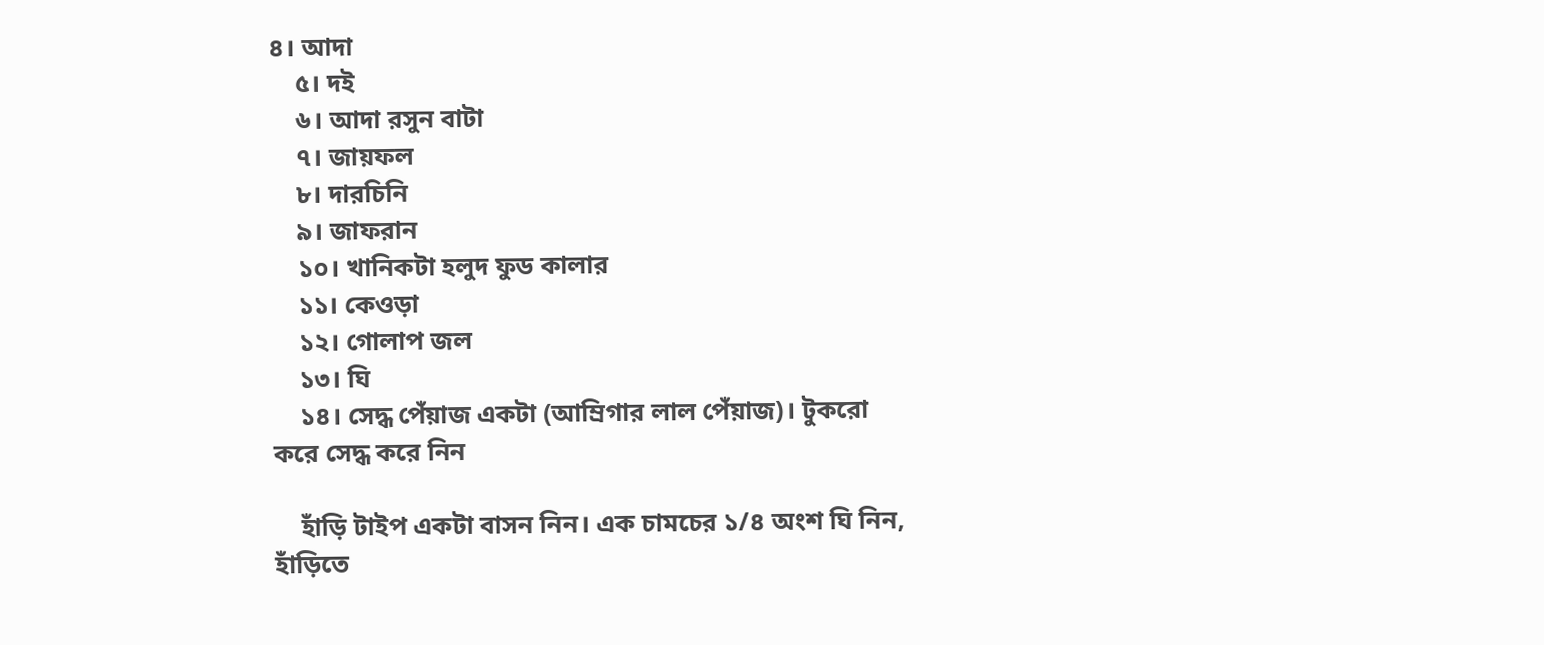৪। আদা
    ৫। দই
    ৬। আদা রসুন বাটা
    ৭। জায়ফল
    ৮। দারচিনি
    ৯। জাফরান
    ১০। খানিকটা হলুদ ফুড কালার
    ১১। কেওড়া
    ১২। গোলাপ জল
    ১৩। ঘি
    ১৪। সেদ্ধ পেঁয়াজ একটা (আম্রিগার লাল পেঁয়াজ)। টুকরো করে সেদ্ধ করে নিন

    হাঁড়ি টাইপ একটা বাসন নিন। এক চামচের ১/৪ অংশ ঘি নিন, হাঁড়িতে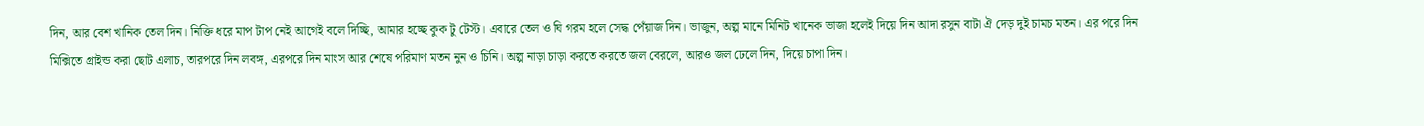দিন, আর বেশ খানিক তেল দিন। নিক্তি ধরে মাপ টাপ নেই আগেই বলে দিচ্ছি, আমার হচ্ছে কুক টু টেস্ট। এবারে তেল ও ঘি গরম হলে সেদ্ধ পেঁয়াজ দিন। ভাজুন, অল্প মানে মিনিট খানেক ভাজা হলেই দিয়ে দিন আদা রসুন বাটা ঐ দেড় দুই চামচ মতন। এর পরে দিন মিক্সিতে গ্রাইন্ড করা ছোট এলাচ, তারপরে দিন লবঙ্গ, এরপরে দিন মাংস আর শেষে পরিমাণ মতন নুন ও চিনি। অল্প নাড়া চাড়া করতে করতে জল বেরলে, আরও জল ঢেলে দিন, দিয়ে চাপা দিন।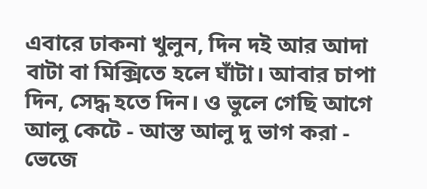এবারে ঢাকনা খুলুন, দিন দই আর আদা বাটা বা মিক্সিতে হলে ঘাঁটা। আবার চাপা দিন, সেদ্ধ হতে দিন। ও ভুলে গেছি আগে আলু কেটে - আস্ত আলু দু ভাগ করা - ভেজে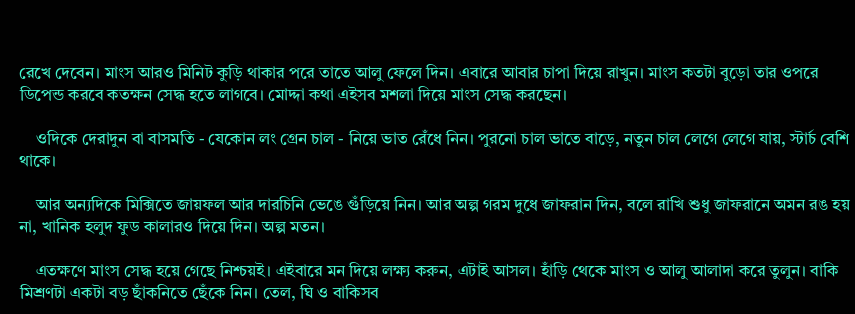রেখে দেবেন। মাংস আরও মিনিট কুড়ি থাকার পরে তাতে আলু ফেলে দিন। এবারে আবার চাপা দিয়ে রাখুন। মাংস কতটা বুড়ো তার ওপরে ডিপেন্ড করবে কতক্ষন সেদ্ধ হতে লাগবে। মোদ্দা কথা এইসব মশলা দিয়ে মাংস সেদ্ধ করছেন।

    ওদিকে দেরাদুন বা বাসমতি - যেকোন লং গ্রেন চাল - নিয়ে ভাত রেঁধে নিন। পুরনো চাল ভাতে বাড়ে, নতুন চাল লেগে লেগে যায়, স্টার্চ বেশি থাকে।

    আর অন্যদিকে মিক্সিতে জায়ফল আর দারচিনি ভেঙে গুঁড়িয়ে নিন। আর অল্প গরম দুধে জাফরান দিন, বলে রাখি শুধু জাফরানে অমন রঙ হয় না, খানিক হলুদ ফুড কালারও দিয়ে দিন। অল্প মতন।

    এতক্ষণে মাংস সেদ্ধ হয়ে গেছে নিশ্চয়ই। এইবারে মন দিয়ে লক্ষ্য করুন, এটাই আসল। হাঁড়ি থেকে মাংস ও আলু আলাদা করে তুলুন। বাকি মিশ্রণটা একটা বড় ছাঁকনিতে ছেঁকে নিন। তেল, ঘি ও বাকিসব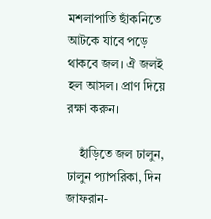মশলাপাতি ছাঁকনিতে আটকে যাবে পড়ে থাকবে জল। ঐ জলই হল আসল। প্রাণ দিয়ে রক্ষা করুন।

    হাঁড়িতে জল ঢালুন, ঢালুন প্যাপরিকা, দিন জাফরান-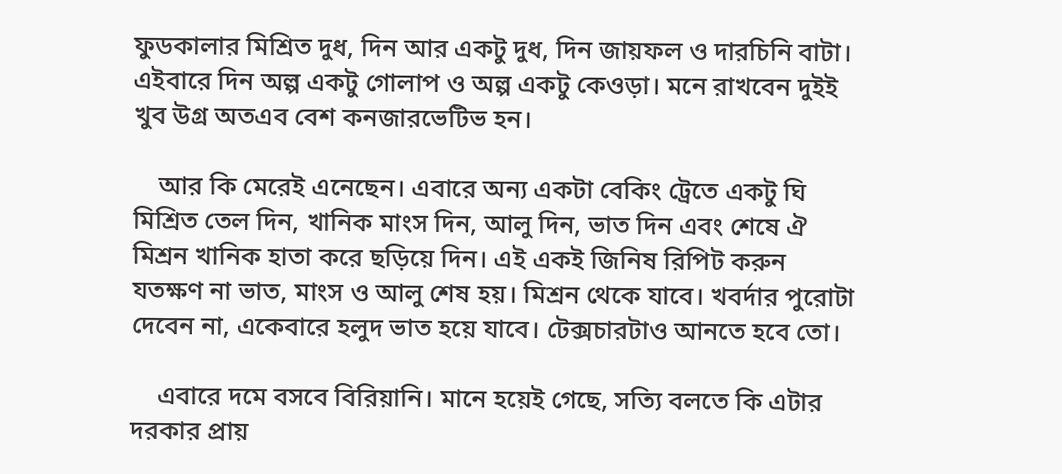ফুডকালার মিশ্রিত দুধ, দিন আর একটু দুধ, দিন জায়ফল ও দারচিনি বাটা। এইবারে দিন অল্প একটু গোলাপ ও অল্প একটু কেওড়া। মনে রাখবেন দুইই খুব উগ্র অতএব বেশ কনজারভেটিভ হন।

    আর কি মেরেই এনেছেন। এবারে অন্য একটা বেকিং ট্রেতে একটু ঘি মিশ্রিত তেল দিন, খানিক মাংস দিন, আলু দিন, ভাত দিন এবং শেষে ঐ মিশ্রন খানিক হাতা করে ছড়িয়ে দিন। এই একই জিনিষ রিপিট করুন যতক্ষণ না ভাত, মাংস ও আলু শেষ হয়। মিশ্রন থেকে যাবে। খবর্দার পুরোটা দেবেন না, একেবারে হলুদ ভাত হয়ে যাবে। টেক্সচারটাও আনতে হবে তো।

    এবারে দমে বসবে বিরিয়ানি। মানে হয়েই গেছে, সত্যি বলতে কি এটার দরকার প্রায়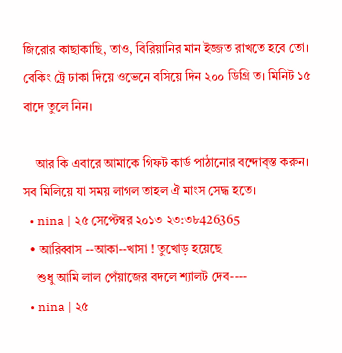জিরোর কাছাকাছি, তাও, বিরিয়ানির মান ইজ্জত রাখতে হবে তো। বেকিং ট্রে ঢাকা দিয়ে ওভেনে বসিয়ে দিন ২০০ ডিগ্রি ত। মিনিট ১৫ বাদে তুলে নিন।

    আর কি এবারে আমাকে গিফট কার্ড পাঠানোর বন্দোব্স্ত করুন। সব মিলিয়ে যা সময় লাগল তাহল ঐ মাংস সেদ্ধ হতে।
  • nina | ২৫ সেপ্টেম্বর ২০১৩ ২৩:৩৮426365
  • আরিব্বাস --আকা--খাসা ! তুখোড় হয়েছে
    শুধু আমি লাল পেঁয়াজের বদলে শ্যালট দেব----
  • nina | ২৫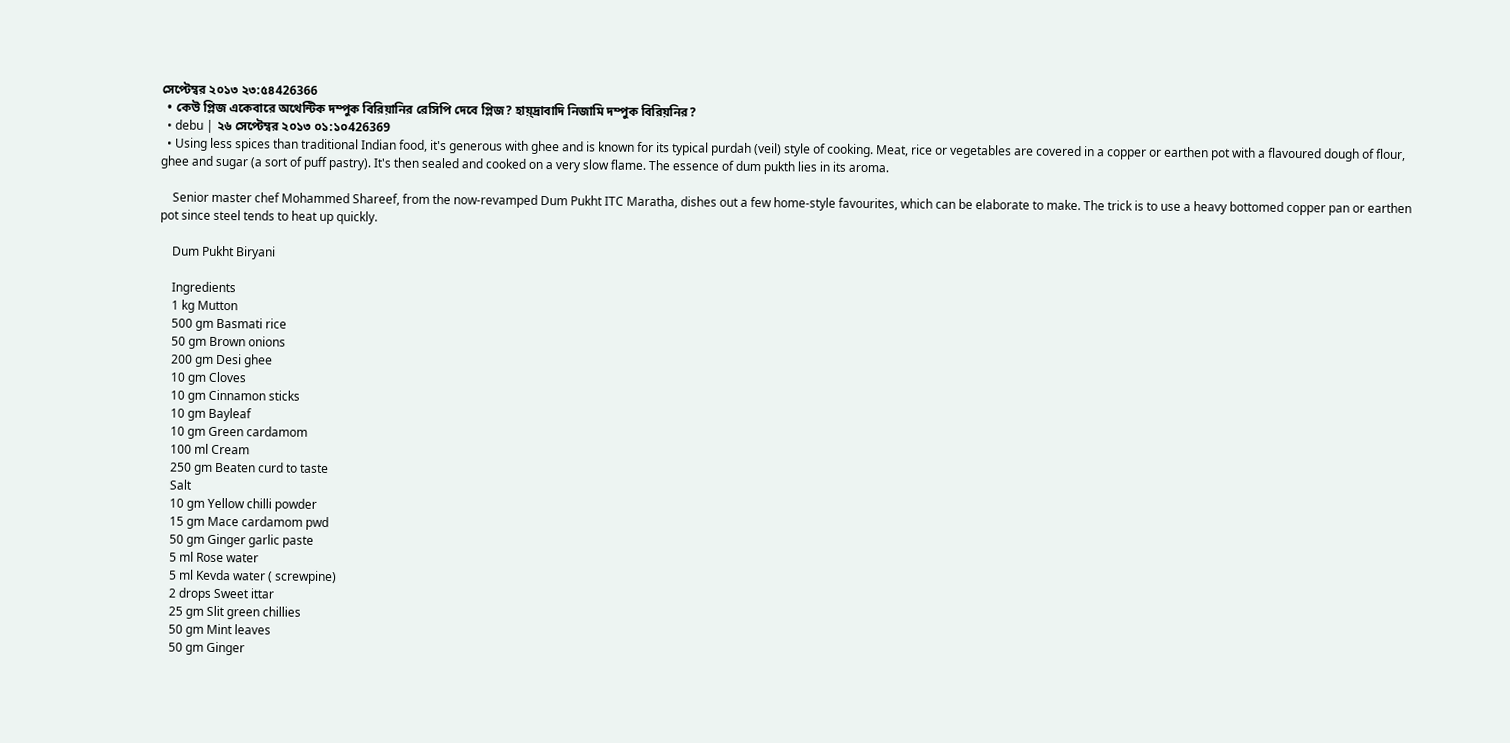সেপ্টেম্বর ২০১৩ ২৩:৫৪426366
  • কেউ প্লিজ একেবারে অথেন্টিক দম্পুক বিরিয়ানির রেসিপি দেবে প্লিজ? হায়্দ্রাবাদি নিজামি দম্পুক বিরিয়নির?
  • debu | ২৬ সেপ্টেম্বর ২০১৩ ০১:১০426369
  • Using less spices than traditional Indian food, it's generous with ghee and is known for its typical purdah (veil) style of cooking. Meat, rice or vegetables are covered in a copper or earthen pot with a flavoured dough of flour, ghee and sugar (a sort of puff pastry). It's then sealed and cooked on a very slow flame. The essence of dum pukth lies in its aroma.

    Senior master chef Mohammed Shareef, from the now-revamped Dum Pukht ITC Maratha, dishes out a few home-style favourites, which can be elaborate to make. The trick is to use a heavy bottomed copper pan or earthen pot since steel tends to heat up quickly.

    Dum Pukht Biryani

    Ingredients
    1 kg Mutton
    500 gm Basmati rice
    50 gm Brown onions
    200 gm Desi ghee
    10 gm Cloves
    10 gm Cinnamon sticks
    10 gm Bayleaf
    10 gm Green cardamom
    100 ml Cream
    250 gm Beaten curd to taste
    Salt
    10 gm Yellow chilli powder
    15 gm Mace cardamom pwd
    50 gm Ginger garlic paste
    5 ml Rose water
    5 ml Kevda water ( screwpine)
    2 drops Sweet ittar
    25 gm Slit green chillies
    50 gm Mint leaves
    50 gm Ginger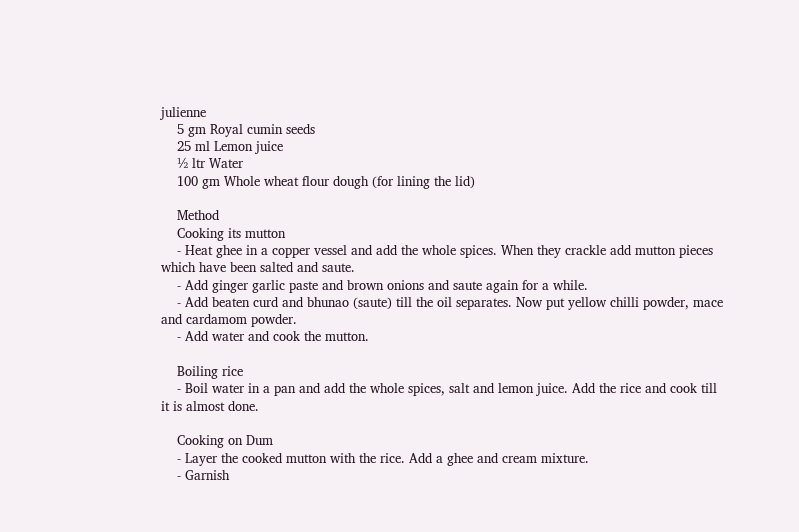julienne
    5 gm Royal cumin seeds
    25 ml Lemon juice
    ½ ltr Water
    100 gm Whole wheat flour dough (for lining the lid)

    Method
    Cooking its mutton
    - Heat ghee in a copper vessel and add the whole spices. When they crackle add mutton pieces which have been salted and saute.
    - Add ginger garlic paste and brown onions and saute again for a while.
    - Add beaten curd and bhunao (saute) till the oil separates. Now put yellow chilli powder, mace and cardamom powder.
    - Add water and cook the mutton.

    Boiling rice
    - Boil water in a pan and add the whole spices, salt and lemon juice. Add the rice and cook till it is almost done.

    Cooking on Dum
    - Layer the cooked mutton with the rice. Add a ghee and cream mixture.
    - Garnish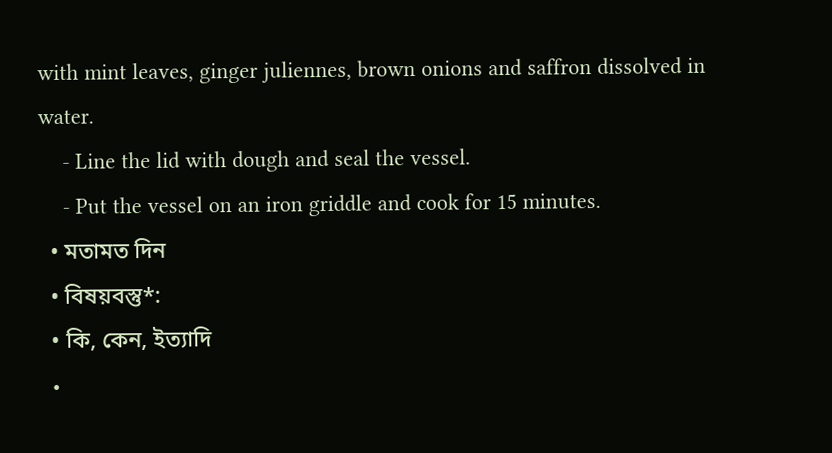with mint leaves, ginger juliennes, brown onions and saffron dissolved in water.
    - Line the lid with dough and seal the vessel.
    - Put the vessel on an iron griddle and cook for 15 minutes.
  • মতামত দিন
  • বিষয়বস্তু*:
  • কি, কেন, ইত্যাদি
  •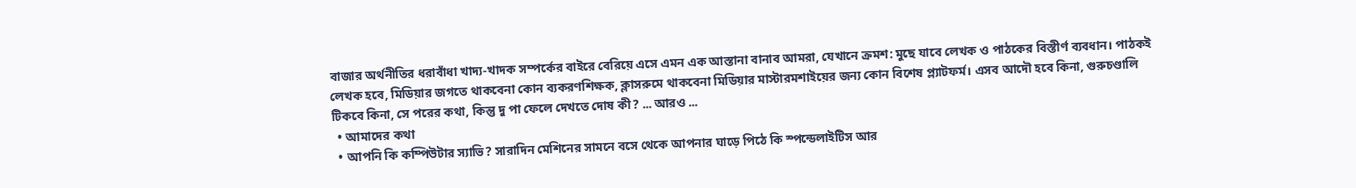বাজার অর্থনীতির ধরাবাঁধা খাদ্য-খাদক সম্পর্কের বাইরে বেরিয়ে এসে এমন এক আস্তানা বানাব আমরা, যেখানে ক্রমশ: মুছে যাবে লেখক ও পাঠকের বিস্তীর্ণ ব্যবধান। পাঠকই লেখক হবে, মিডিয়ার জগতে থাকবেনা কোন ব্যকরণশিক্ষক, ক্লাসরুমে থাকবেনা মিডিয়ার মাস্টারমশাইয়ের জন্য কোন বিশেষ প্ল্যাটফর্ম। এসব আদৌ হবে কিনা, গুরুচণ্ডালি টিকবে কিনা, সে পরের কথা, কিন্তু দু পা ফেলে দেখতে দোষ কী? ... আরও ...
  • আমাদের কথা
  • আপনি কি কম্পিউটার স্যাভি? সারাদিন মেশিনের সামনে বসে থেকে আপনার ঘাড়ে পিঠে কি স্পন্ডেলাইটিস আর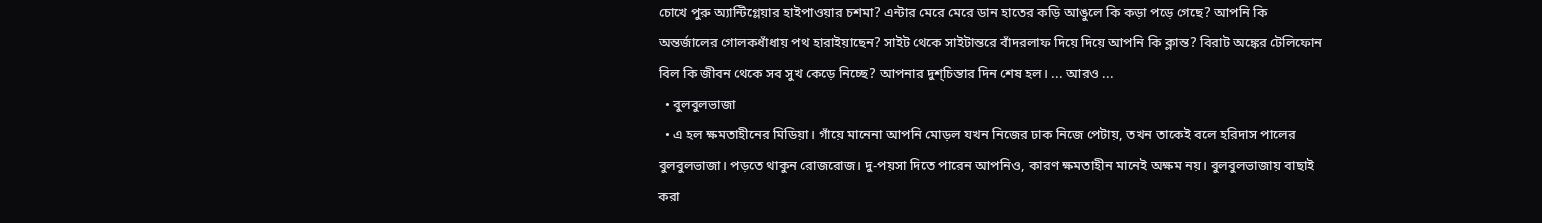চোখে পুরু অ্যান্টিগ্লেয়ার হাইপাওয়ার চশমা? এন্টার মেরে মেরে ডান হাতের কড়ি আঙুলে কি কড়া পড়ে গেছে? আপনি কি অন্তর্জালের গোলকধাঁধায় পথ হারাইয়াছেন? সাইট থেকে সাইটান্তরে বাঁদরলাফ দিয়ে দিয়ে আপনি কি ক্লান্ত? বিরাট অঙ্কের টেলিফোন বিল কি জীবন থেকে সব সুখ কেড়ে নিচ্ছে? আপনার দুশ্‌চিন্তার দিন শেষ হল। ... আরও ...
  • বুলবুলভাজা
  • এ হল ক্ষমতাহীনের মিডিয়া। গাঁয়ে মানেনা আপনি মোড়ল যখন নিজের ঢাক নিজে পেটায়, তখন তাকেই বলে হরিদাস পালের বুলবুলভাজা। পড়তে থাকুন রোজরোজ। দু-পয়সা দিতে পারেন আপনিও, কারণ ক্ষমতাহীন মানেই অক্ষম নয়। বুলবুলভাজায় বাছাই করা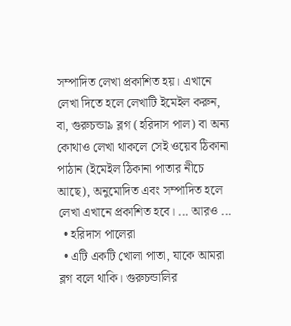সম্পাদিত লেখা প্রকাশিত হয়। এখানে লেখা দিতে হলে লেখাটি ইমেইল করুন, বা, গুরুচন্ডা৯ ব্লগ (হরিদাস পাল) বা অন্য কোথাও লেখা থাকলে সেই ওয়েব ঠিকানা পাঠান (ইমেইল ঠিকানা পাতার নীচে আছে), অনুমোদিত এবং সম্পাদিত হলে লেখা এখানে প্রকাশিত হবে। ... আরও ...
  • হরিদাস পালেরা
  • এটি একটি খোলা পাতা, যাকে আমরা ব্লগ বলে থাকি। গুরুচন্ডালির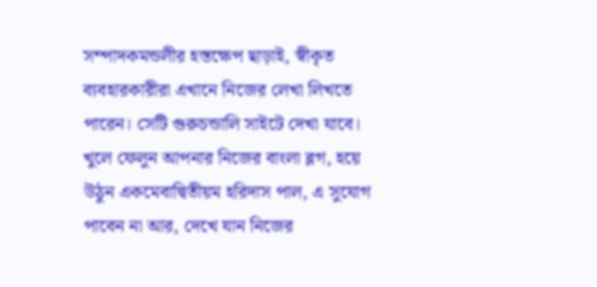সম্পাদকমন্ডলীর হস্তক্ষেপ ছাড়াই, স্বীকৃত ব্যবহারকারীরা এখানে নিজের লেখা লিখতে পারেন। সেটি গুরুচন্ডালি সাইটে দেখা যাবে। খুলে ফেলুন আপনার নিজের বাংলা ব্লগ, হয়ে উঠুন একমেবাদ্বিতীয়ম হরিদাস পাল, এ সুযোগ পাবেন না আর, দেখে যান নিজের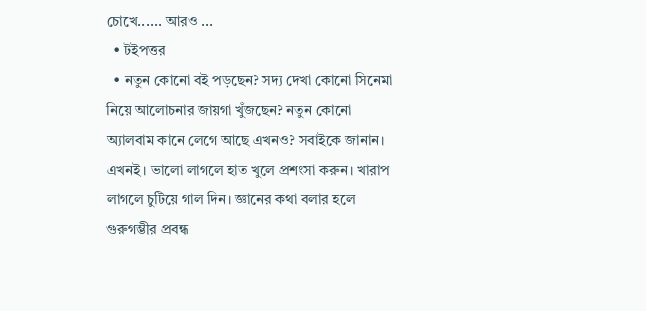চোখে...... আরও ...
  • টইপত্তর
  • নতুন কোনো বই পড়ছেন? সদ্য দেখা কোনো সিনেমা নিয়ে আলোচনার জায়গা খুঁজছেন? নতুন কোনো অ্যালবাম কানে লেগে আছে এখনও? সবাইকে জানান। এখনই। ভালো লাগলে হাত খুলে প্রশংসা করুন। খারাপ লাগলে চুটিয়ে গাল দিন। জ্ঞানের কথা বলার হলে গুরুগম্ভীর প্রবন্ধ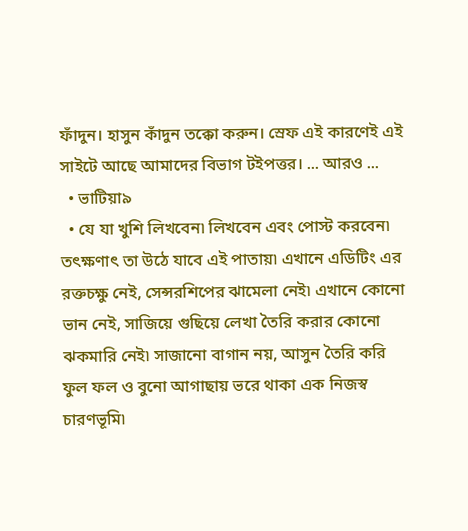ফাঁদুন। হাসুন কাঁদুন তক্কো করুন। স্রেফ এই কারণেই এই সাইটে আছে আমাদের বিভাগ টইপত্তর। ... আরও ...
  • ভাটিয়া৯
  • যে যা খুশি লিখবেন৷ লিখবেন এবং পোস্ট করবেন৷ তৎক্ষণাৎ তা উঠে যাবে এই পাতায়৷ এখানে এডিটিং এর রক্তচক্ষু নেই, সেন্সরশিপের ঝামেলা নেই৷ এখানে কোনো ভান নেই, সাজিয়ে গুছিয়ে লেখা তৈরি করার কোনো ঝকমারি নেই৷ সাজানো বাগান নয়, আসুন তৈরি করি ফুল ফল ও বুনো আগাছায় ভরে থাকা এক নিজস্ব চারণভূমি৷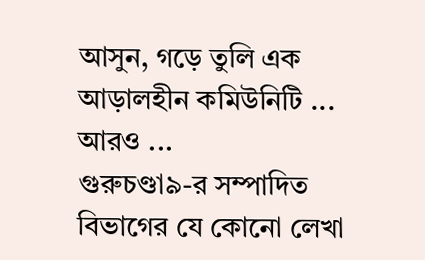আসুন, গড়ে তুলি এক আড়ালহীন কমিউনিটি ... আরও ...
গুরুচণ্ডা৯-র সম্পাদিত বিভাগের যে কোনো লেখা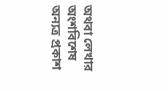অথবা লেখার অংশবিশেষ অন্যত্র প্রকাশ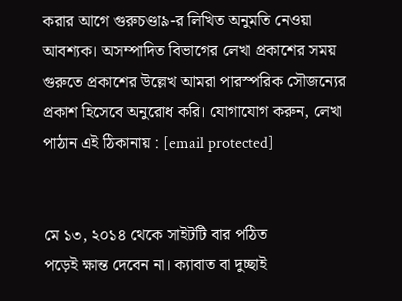করার আগে গুরুচণ্ডা৯-র লিখিত অনুমতি নেওয়া আবশ্যক। অসম্পাদিত বিভাগের লেখা প্রকাশের সময় গুরুতে প্রকাশের উল্লেখ আমরা পারস্পরিক সৌজন্যের প্রকাশ হিসেবে অনুরোধ করি। যোগাযোগ করুন, লেখা পাঠান এই ঠিকানায় : [email protected]


মে ১৩, ২০১৪ থেকে সাইটটি বার পঠিত
পড়েই ক্ষান্ত দেবেন না। ক্যাবাত বা দুচ্ছাই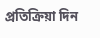প্রতিক্রিয়া দিন